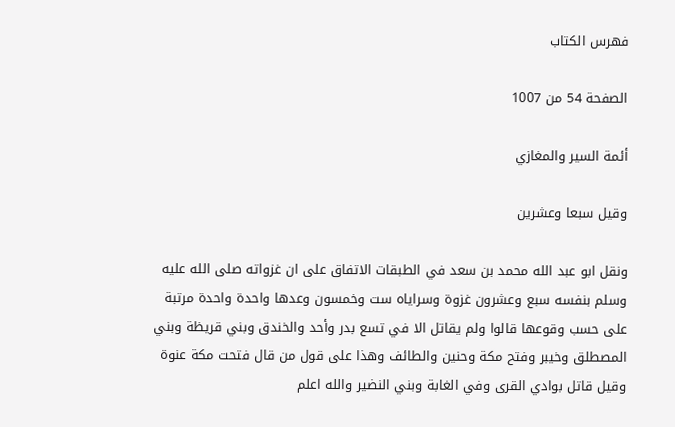فهرس الكتاب

الصفحة 54 من 1007

أئمة السير والمغازي

وقيل سبعا وعشرين

ونقل ابو عبد الله محمد بن سعد في الطبقات الاتفاق على ان غزواته صلى الله عليه وسلم بنفسه سبع وعشرون غزوة وسراياه ست وخمسون وعدها واحدة واحدة مرتبة على حسب وقوعها قالوا ولم يقاتل الا في تسع بدر وأحد والخندق وبني قريظة وبني المصطلق وخيبر وفتح مكة وحنين والطائف وهذا على قول من قال فتحت مكة عنوة وقيل قاتل بوادي القرى وفي الغابة وبني النضير والله اعلم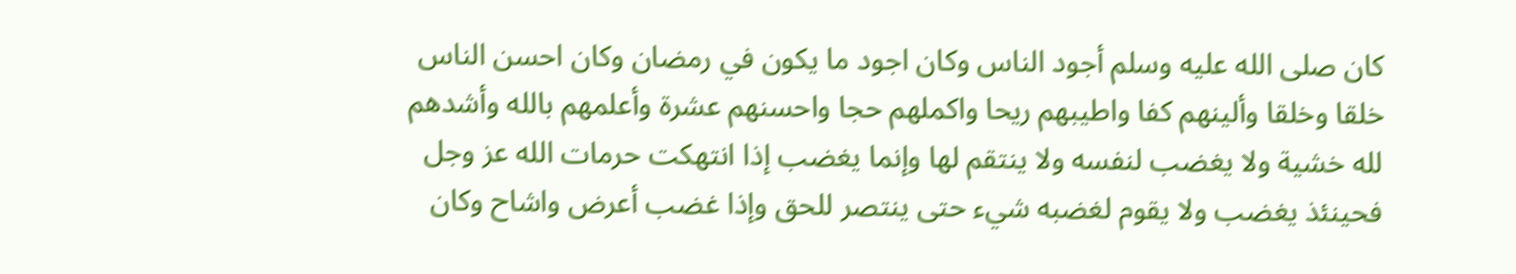كان صلى الله عليه وسلم أجود الناس وكان اجود ما يكون في رمضان وكان احسن الناس خلقا وخلقا وألينهم كفا واطيبهم ريحا واكملهم حجا واحسنهم عشرة وأعلمهم بالله وأشدهم لله خشية ولا يغضب لنفسه ولا ينتقم لها وإنما يغضب إذا انتهكت حرمات الله عز وجل فحينئذ يغضب ولا يقوم لغضبه شيء حتى ينتصر للحق وإذا غضب أعرض واشاح وكان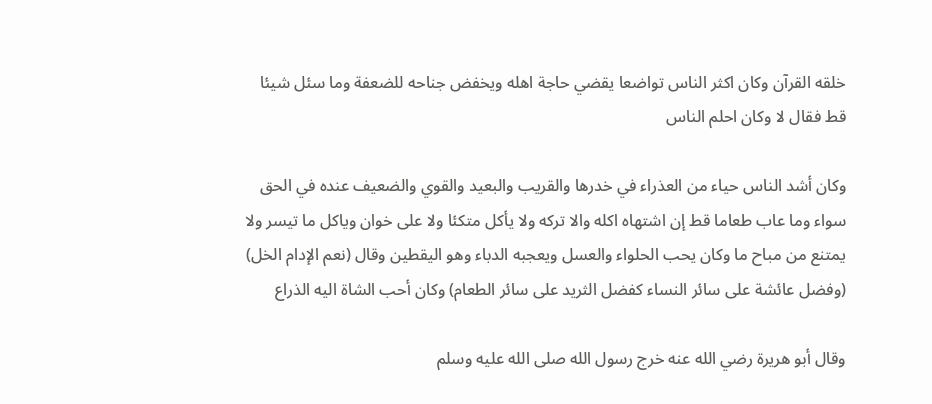خلقه القرآن وكان اكثر الناس تواضعا يقضي حاجة اهله ويخفض جناحه للضعفة وما سئل شيئا قط فقال لا وكان احلم الناس

وكان أشد الناس حياء من العذراء في خدرها والقريب والبعيد والقوي والضعيف عنده في الحق سواء وما عاب طعاما قط إن اشتهاه اكله والا تركه ولا يأكل متكئا ولا على خوان وياكل ما تيسر ولا يمتنع من مباح ما وكان يحب الحلواء والعسل ويعجبه الدباء وهو اليقطين وقال (نعم الإدام الخل) (وفضل عائشة على سائر النساء كفضل الثريد على سائر الطعام) وكان أحب الشاة اليه الذراع

وقال أبو هريرة رضي الله عنه خرج رسول الله صلى الله عليه وسلم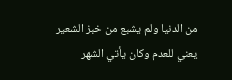من الدنيا ولم يشبع من خبز الشعير يعني للعدم وكان يأتي الشهر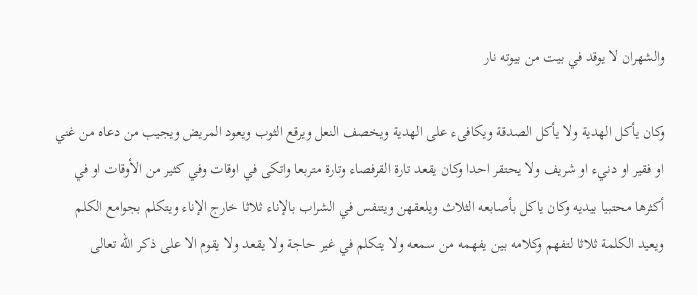والشهران لا يوقد في بيت من بيوته نار

وكان يأكل الهدية ولا يأكل الصدقة ويكافىء على الهدية ويخصف النعل ويرقع الثوب ويعود المريض ويجيب من دعاه من غني او فقير او دنيء او شريف ولا يحتقر احدا وكان يقعد تارة القرفصاء وتارة متربعا واتكى في اوقات وفي كثير من الأوقات او في أكثرها محتبيا بيديه وكان ياكل بأصابعه الثلاث ويلعقهن ويتنفس في الشراب بالإناء ثلاثا خارج الإناء ويتكلم بجوامع الكلم ويعيد الكلمة ثلاثا لتفهم وكلامه بين يفهمه من سمعه ولا يتكلم في غير حاجة ولا يقعد ولا يقوم الا على ذكر الله تعالى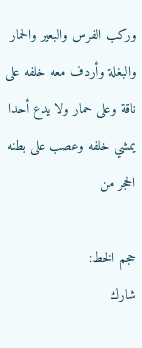وركب الفرس والبعير والحمار والبغلة وأردف معه خلفه على ناقة وعلى حمار ولا يدع أحدا يمشي خلفه وعصب على بطنه الحجر من

حجم الخط:
شارك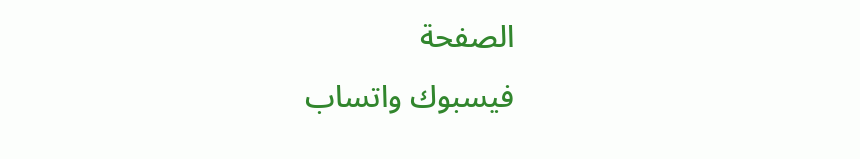الصفحة
فيسبوك واتساب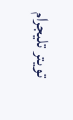تويتر تليجرام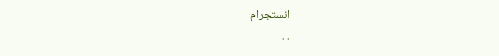انستجرام
. .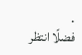.
فضلًا انتظر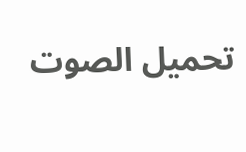تحميل الصوت